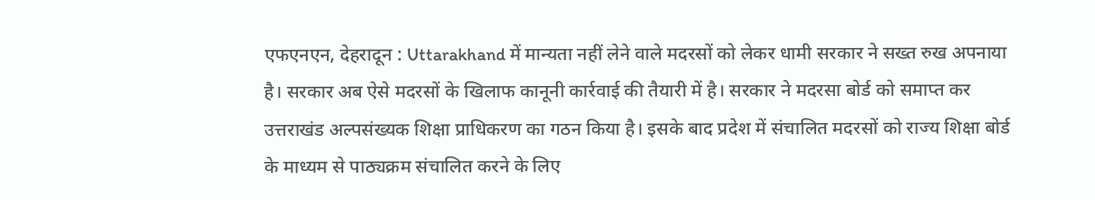एफएनएन, देहरादून : Uttarakhand में मान्यता नहीं लेने वाले मदरसों को लेकर धामी सरकार ने सख्त रुख अपनाया है। सरकार अब ऐसे मदरसों के खिलाफ कानूनी कार्रवाई की तैयारी में है। सरकार ने मदरसा बोर्ड को समाप्त कर उत्तराखंड अल्पसंख्यक शिक्षा प्राधिकरण का गठन किया है। इसके बाद प्रदेश में संचालित मदरसों को राज्य शिक्षा बोर्ड के माध्यम से पाठ्यक्रम संचालित करने के लिए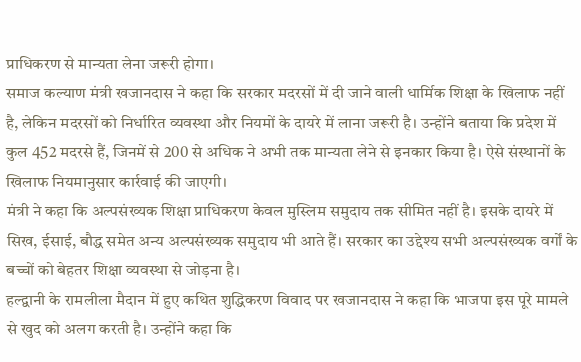प्राधिकरण से मान्यता लेना जरूरी होगा।
समाज कल्याण मंत्री खजानदास ने कहा कि सरकार मदरसों में दी जाने वाली धार्मिक शिक्षा के खिलाफ नहीं है, लेकिन मदरसों को निर्धारित व्यवस्था और नियमों के दायरे में लाना जरूरी है। उन्होंने बताया कि प्रदेश में कुल 452 मदरसे हैं, जिनमें से 200 से अधिक ने अभी तक मान्यता लेने से इनकार किया है। ऐसे संस्थानों के खिलाफ नियमानुसार कार्रवाई की जाएगी।
मंत्री ने कहा कि अल्पसंख्यक शिक्षा प्राधिकरण केवल मुस्लिम समुदाय तक सीमित नहीं है। इसके दायरे में सिख, ईसाई, बौद्ध समेत अन्य अल्पसंख्यक समुदाय भी आते हैं। सरकार का उद्देश्य सभी अल्पसंख्यक वर्गों के बच्चों को बेहतर शिक्षा व्यवस्था से जोड़ना है।
हल्द्वानी के रामलीला मैदान में हुए कथित शुद्धिकरण विवाद पर खजानदास ने कहा कि भाजपा इस पूरे मामले से खुद को अलग करती है। उन्होंने कहा कि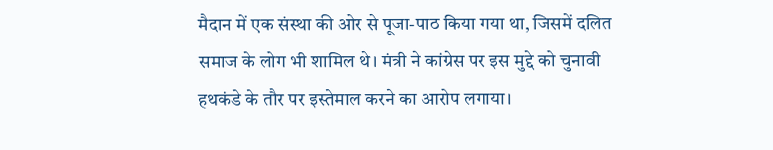मैदान में एक संस्था की ओर से पूजा-पाठ किया गया था, जिसमें दलित समाज के लोग भी शामिल थे। मंत्री ने कांग्रेस पर इस मुद्दे को चुनावी हथकंडे के तौर पर इस्तेमाल करने का आरोप लगाया।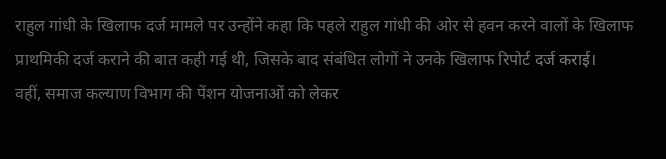राहुल गांधी के खिलाफ दर्ज मामले पर उन्होंने कहा कि पहले राहुल गांधी की ओर से हवन करने वालों के खिलाफ प्राथमिकी दर्ज कराने की बात कही गई थी, जिसके बाद संबंधित लोगों ने उनके खिलाफ रिपोर्ट दर्ज कराई।
वहीं, समाज कल्याण विभाग की पेंशन योजनाओं को लेकर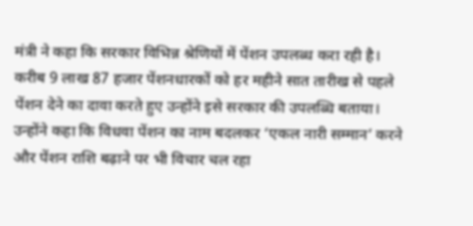मंत्री ने कहा कि सरकार विभिन्न श्रेणियों में पेंशन उपलब्ध करा रही है। करीब 9 लाख 87 हजार पेंशनधारकों को हर महीने सात तारीख से पहले पेंशन देने का दावा करते हुए उन्होंने इसे सरकार की उपलब्धि बताया। उन्होंने कहा कि विधवा पेंशन का नाम बदलकर ‘एकल नारी सम्मान’ करने और पेंशन राशि बढ़ाने पर भी विचार चल रहा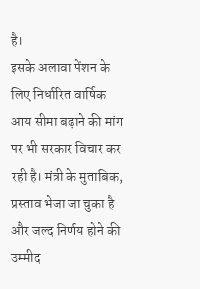है।
इसके अलावा पेंशन के लिए निर्धारित वार्षिक आय सीमा बढ़ाने की मांग पर भी सरकार विचार कर रही है। मंत्री के मुताबिक, प्रस्ताव भेजा जा चुका है और जल्द निर्णय होने की उम्मीद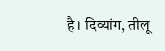है। दिव्यांग, तीलू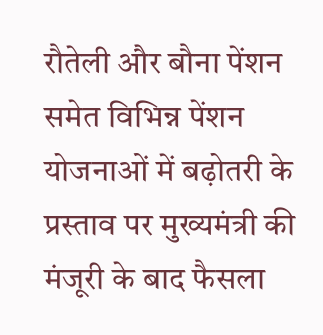रौतेली और बौना पेंशन समेत विभिन्न पेंशन योजनाओं में बढ़ोतरी के प्रस्ताव पर मुख्यमंत्री की मंजूरी के बाद फैसला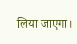लिया जाएगा।